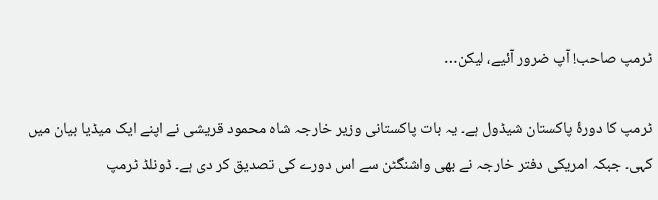ٹرمپ صاحب! آپ ضرور آئیے، لیکن…

ٹرمپ کا دورۂ پاکستان شیڈول ہے۔ یہ بات پاکستانی وزیر خارجہ شاہ محمود قریشی نے اپنے ایک میڈیا بیان میں کہی۔ جبکہ امریکی دفتر خارجہ نے بھی واشنگٹن سے اس دورے کی تصدیق کر دی ہے۔ ڈونلڈ ٹرمپ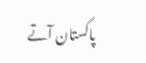پاکستان آتے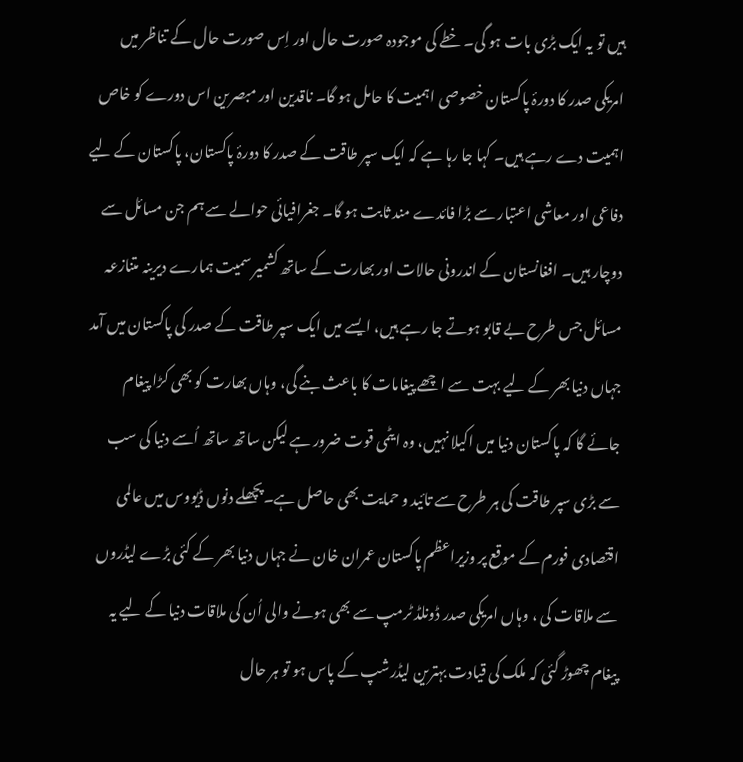ہیں تو یہ ایک بڑی بات ہو گی۔ خطے کی موجودہ صورت حال اور اِس صورت حال کے تناظر میں امریکی صدر کا دورۂ پاکستان خصوصی اہمیت کا حامل ہو گا۔ ناقدین اور مبصرین اس دورے کو خاص اہمیت دے رہے ہیں۔ کہا جا رہا ہے کہ ایک سپر طاقت کے صدر کا دورۂ پاکستان، پاکستان کے لیے دفاعی اور معاشی اعتبار سے بڑا فائدے مند ثابت ہو گا۔ جغرافیائی حوالے سے ہم جن مسائل سے دوچار ہیں۔ افغانستان کے اندرونی حالات اور بھارت کے ساتھ کشمیر سمیت ہمارے دیرینہ متنازعہ مسائل جس طرح بے قابو ہوتے جا رہے ہیں، ایسے میں ایک سپر طاقت کے صدر کی پاکستان میں آمد جہاں دنیا بھر کے لیے بہت سے اچھے پیغامات کا باعث بنے گی، وہاں بھارت کو بھی کڑا پیغام جائے گا کہ پاکستان دنیا میں اکیلا نہیں، وہ ایٹمی قوت ضرور ہے لیکن ساتھ ساتھ اُسے دنیا کی سب سے بڑی سپر طاقت کی ہر طرح سے تائید و حمایت بھی حاصل ہے۔پچھلے دنوں ڈیووس میں عالمی اقتصادی فورم کے موقع پر وزیراعظم پاکستان عمران خان نے جہاں دنیا بھر کے کئی بڑے لیڈروں سے ملاقات کی ، وہاں امریکی صدر ڈونلڈ ٹرمپ سے بھی ہونے والی اُن کی ملاقات دنیا کے لیے یہ پیغام چھوڑ گئی کہ ملک کی قیادت بہترین لیڈرشپ کے پاس ہو تو ہر حال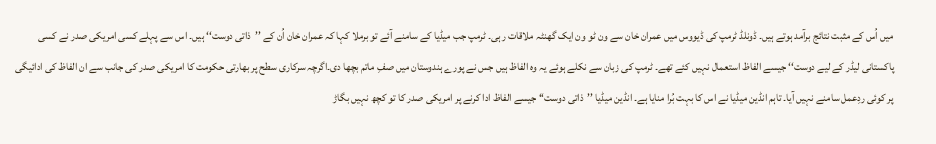میں اُس کے مثبت نتائج برآمد ہوتے ہیں۔ ڈونلڈ ٹرمپ کی ڈیووس میں عمران خان سے ون ٹو ون ایک گھنٹہ ملاقات رہی۔ ٹرمپ جب میڈیا کے سامنے آئے تو برملا کہا کہ عمران خان اُن کے ’’ذاتی دوست‘‘ ہیں۔ اس سے پہلے کسی امریکی صدر نے کسی پاکستانی لیڈر کے لیے دوست‘‘ جیسے الفاظ استعمال نہیں کئے تھے۔ ٹرمپ کی زبان سے نکلے ہوئے یہ وہ الفاظ ہیں جس نے پورے ہندوستان میں صفِ ماتم بچھا دی۔اگرچہ سرکاری سطح پر بھارتی حکومت کا امریکی صدر کی جانب سے ان الفاظ کی ادائیگی پر کوئی ردِعمل سامنے نہیں آیا۔ تاہم انڈین میڈیا نے اس کا بہت بُرا منایا ہے۔ انڈین میڈیا ’’ذاتی دوست‘‘ جیسے الفاظ ادا کرنے پر امریکی صدر کا تو کچھ نہیں بگاڑ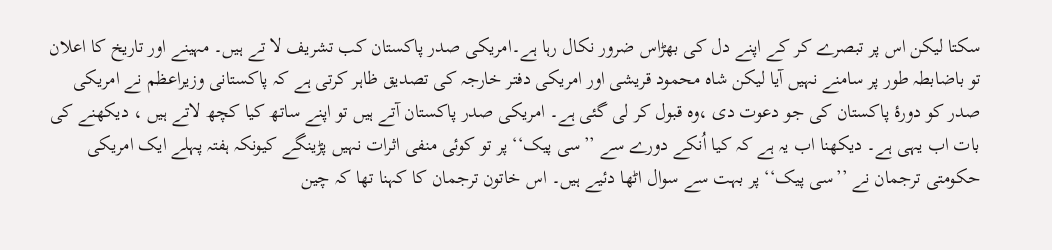سکتا لیکن اس پر تبصرے کر کے اپنے دل کی بھڑاس ضرور نکال رہا ہے۔امریکی صدر پاکستان کب تشریف لا تے ہیں۔ مہینے اور تاریخ کا اعلان تو باضابطہ طور پر سامنے نہیں آیا لیکن شاہ محمود قریشی اور امریکی دفتر خارجہ کی تصدیق ظاہر کرتی ہے کہ پاکستانی وزیراعظم نے امریکی صدر کو دورۂ پاکستان کی جو دعوت دی ،وہ قبول کر لی گئی ہے۔ امریکی صدر پاکستان آتے ہیں تو اپنے ساتھ کیا کچھ لاتے ہیں ، دیکھنے کی بات اب یہی ہے۔ دیکھنا اب یہ ہے کہ کیا اُنکے دورے سے ’’سی پیک‘‘ پر تو کوئی منفی اثرات نہیں پڑینگے کیونکہ ہفتہ پہلے ایک امریکی حکومتی ترجمان نے ’’سی پیک‘‘ پر بہت سے سوال اٹھا دئیے ہیں۔ اس خاتون ترجمان کا کہنا تھا کہ چین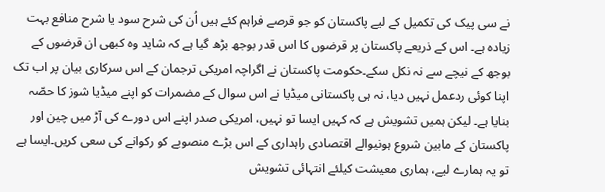نے سی پیک کی تکمیل کے لیے پاکستان کو جو قرصے فراہم کئے ہیں اُن کی شرح سود یا شرح منافع بہت زیادہ ہے۔ اس کے ذریعے پاکستان پر قرضوں کا اس قدر بوجھ بڑھ گیا ہے کہ شاید وہ کبھی ان قرضوں کے بوجھ کے نیچے سے نہ نکل سکے۔حکومت پاکستان نے اگراچہ امریکی ترجمان کے اس سرکاری بیان پر اب تک اپنا کوئی ردعمل نہیں دیا، نہ ہی پاکستانی میڈیا نے اس سوال کے مضمرات کو اپنے میڈیا شوز کا حصّہ بنایا ہے۔ لیکن ہمیں تشویش ہے کہ کہیں ایسا تو نہیں، امریکی صدر اپنے اس دورے کی آڑ میں چین اور پاکستان کے مابین شروع ہونیوالے اقتصادی راہداری کے اس بڑے منصوبے کو رکوانے کی سعی کریں۔ایسا ہے تو یہ ہمارے لیے، ہماری معیشت کیلئے انتہائی تشویش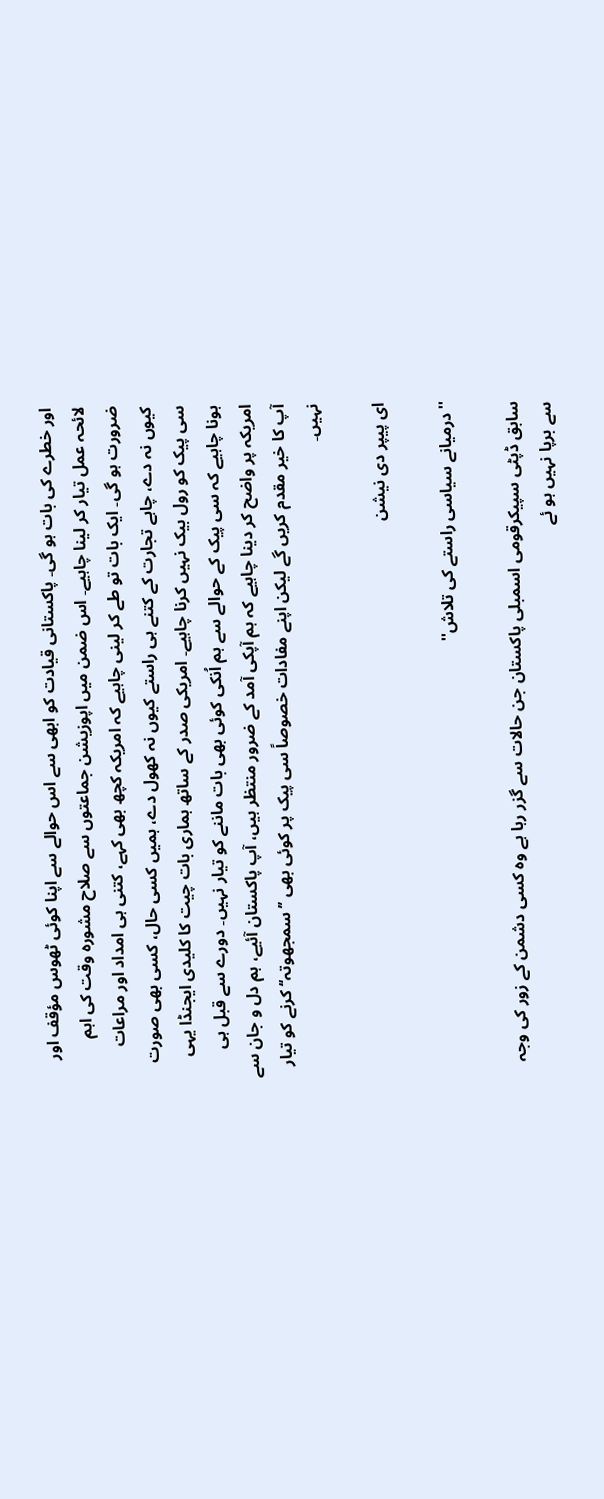اور خطرے کی بات ہو گی۔ پاکستانی قیادت کو ابھی سے اس حوالے سے اپنا کوئی ٹھوس مؤقف اور لائحہ عمل تیار کر لینا چاہیے۔ اس ضمن میں اپوزیشن جماعتوں سے صلاح مشورہ وقت کی اہم ضرورت ہو گی۔ ایک بات تو طے کر لینی چاہیے کہ امریکہ کچھ بھی کہے، کتنی ہی امداد اور مراعات کیوں نہ دے، چاہے تجارت کے کتنے ہی راستے کیوں نہ کھول دے، ہمیں کسی حال، کسی بھی صورت سی پیک کو رول بیک نہیں کرنا چاہیے۔ امریکی صدر کے ساتھ ہماری بات چیت کا کلیدی ایجنڈا یہی ہونا چاہیے کہ سی پیک کے حوالے سے ہم اُنکی کوئی بھی بات ماننے کو تیار نہیں۔ دورے سے قبل ہی امریکہ پر واضح کر دینا چاہیے کہ ہم آپکی آمد کے ضرور منتظر ہیں، آپ پاکستان آئیے، ہم دل و جان سے آپ کا خیر مقدم کریں گے لیکن اپنے مفادات خصوصاً سی پیک پر کوئی بھی ’’سمجھوتہ‘‘ کرنے کو تیار نہیں۔

ای پیپر دی نیشن

''درمیانے سیاسی راستے کی تلاش''

سابق ڈپٹی سپیکرقومی اسمبلی پاکستان جن حالات سے گزر رہا ہے وہ کسی دشمن کے زور کی وجہ سے برپا نہیں ہو ئے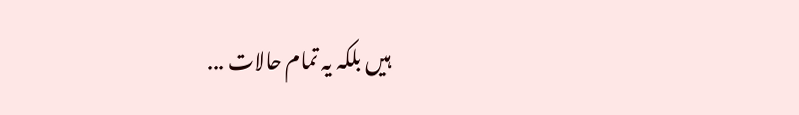ہیں بلکہ یہ تمام حالات ...